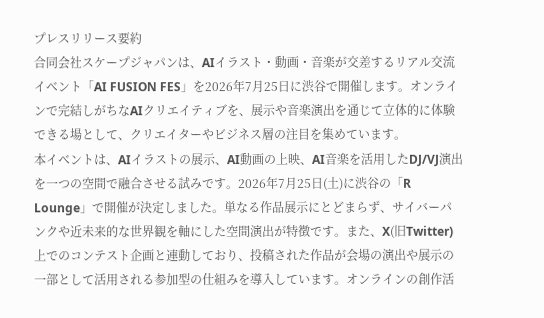プレスリリース要約
合同会社スケープジャパンは、AIイラスト・動画・音楽が交差するリアル交流イベント「AI FUSION FES」を2026年7月25日に渋谷で開催します。オンラインで完結しがちなAIクリエイティブを、展示や音楽演出を通じて立体的に体験できる場として、クリエイターやビジネス層の注目を集めています。
本イベントは、AIイラストの展示、AI動画の上映、AI音楽を活用したDJ/VJ演出を一つの空間で融合させる試みです。2026年7月25日(土)に渋谷の「R Lounge」で開催が決定しました。単なる作品展示にとどまらず、サイバーパンクや近未来的な世界観を軸にした空間演出が特徴です。また、X(旧Twitter)上でのコンテスト企画と連動しており、投稿された作品が会場の演出や展示の一部として活用される参加型の仕組みを導入しています。オンラインの創作活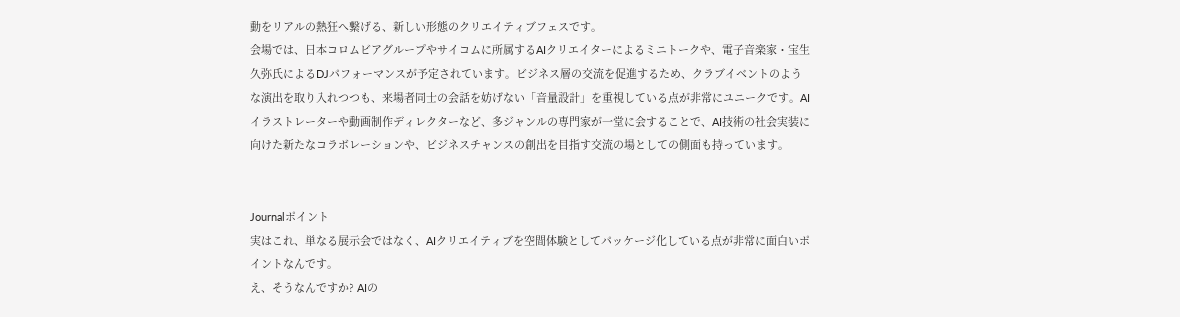動をリアルの熱狂へ繋げる、新しい形態のクリエイティブフェスです。
会場では、日本コロムビアグループやサイコムに所属するAIクリエイターによるミニトークや、電子音楽家・宝生久弥氏によるDJパフォーマンスが予定されています。ビジネス層の交流を促進するため、クラブイベントのような演出を取り入れつつも、来場者同士の会話を妨げない「音量設計」を重視している点が非常にユニークです。AIイラストレーターや動画制作ディレクターなど、多ジャンルの専門家が一堂に会することで、AI技術の社会実装に向けた新たなコラボレーションや、ビジネスチャンスの創出を目指す交流の場としての側面も持っています。


Journalポイント
実はこれ、単なる展示会ではなく、AIクリエイティブを空間体験としてパッケージ化している点が非常に面白いポイントなんです。
え、そうなんですか? AIの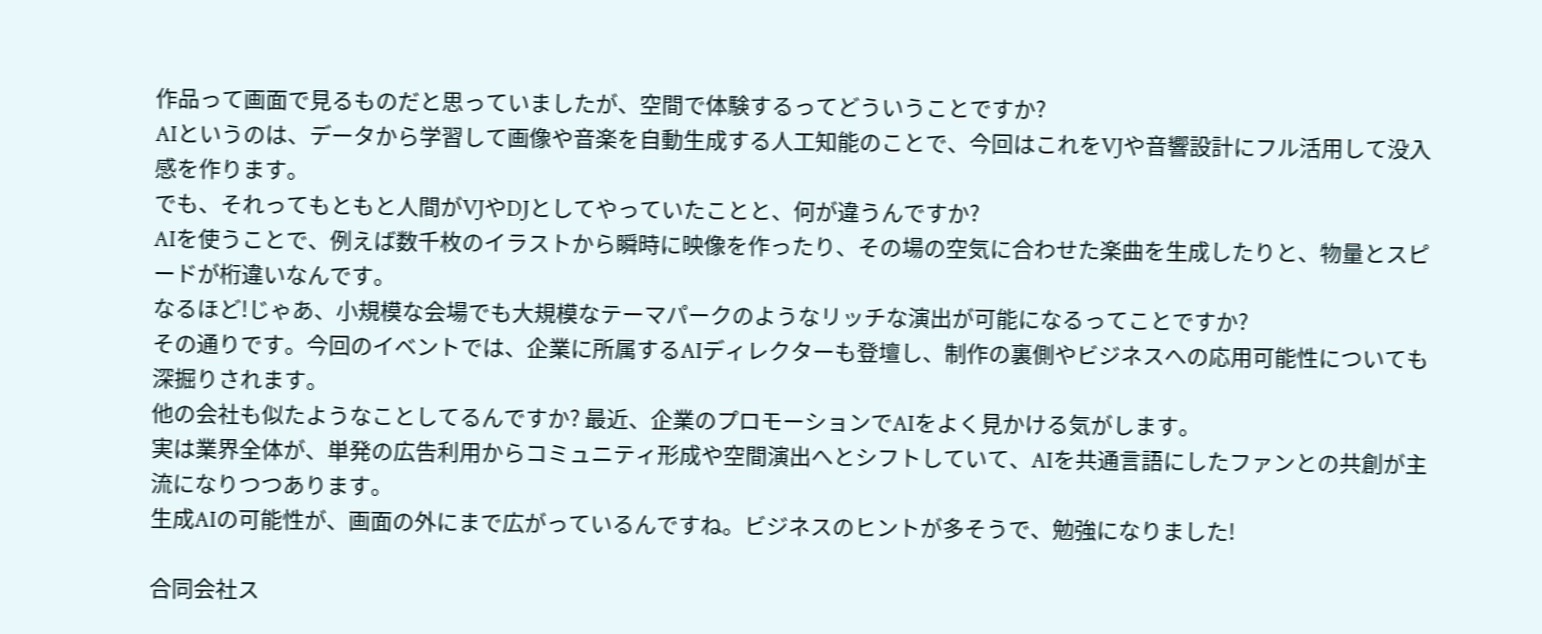作品って画面で見るものだと思っていましたが、空間で体験するってどういうことですか?
AIというのは、データから学習して画像や音楽を自動生成する人工知能のことで、今回はこれをVJや音響設計にフル活用して没入感を作ります。
でも、それってもともと人間がVJやDJとしてやっていたことと、何が違うんですか?
AIを使うことで、例えば数千枚のイラストから瞬時に映像を作ったり、その場の空気に合わせた楽曲を生成したりと、物量とスピードが桁違いなんです。
なるほど!じゃあ、小規模な会場でも大規模なテーマパークのようなリッチな演出が可能になるってことですか?
その通りです。今回のイベントでは、企業に所属するAIディレクターも登壇し、制作の裏側やビジネスへの応用可能性についても深掘りされます。
他の会社も似たようなことしてるんですか? 最近、企業のプロモーションでAIをよく見かける気がします。
実は業界全体が、単発の広告利用からコミュニティ形成や空間演出へとシフトしていて、AIを共通言語にしたファンとの共創が主流になりつつあります。
生成AIの可能性が、画面の外にまで広がっているんですね。ビジネスのヒントが多そうで、勉強になりました!

合同会社ス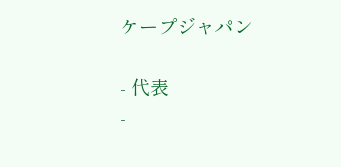ケープジャパン

- 代表
-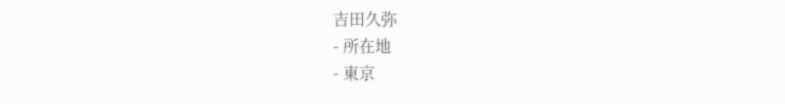吉田久弥
- 所在地
- 東京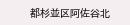都杉並区阿佐谷北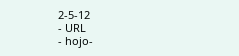2-5-12
- URL
- hojo-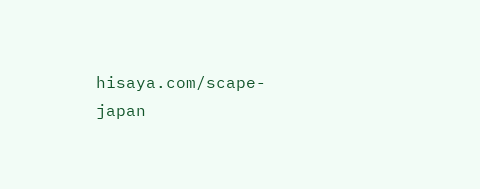hisaya.com/scape-japan